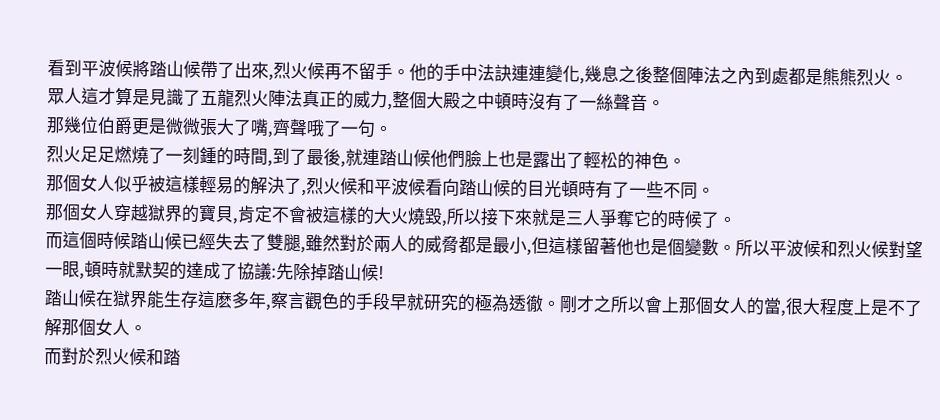看到平波候將踏山候帶了出來,烈火候再不留手。他的手中法訣連連變化,幾息之後整個陣法之內到處都是熊熊烈火。
眾人這才算是見識了五龍烈火陣法真正的威力,整個大殿之中頓時沒有了一絲聲音。
那幾位伯爵更是微微張大了嘴,齊聲哦了一句。
烈火足足燃燒了一刻鍾的時間,到了最後,就連踏山候他們臉上也是露出了輕松的神色。
那個女人似乎被這樣輕易的解決了,烈火候和平波候看向踏山候的目光頓時有了一些不同。
那個女人穿越獄界的寶貝,肯定不會被這樣的大火燒毀,所以接下來就是三人爭奪它的時候了。
而這個時候踏山候已經失去了雙腿,雖然對於兩人的威脅都是最小,但這樣留著他也是個變數。所以平波候和烈火候對望一眼,頓時就默契的達成了協議:先除掉踏山候!
踏山候在獄界能生存這麽多年,察言觀色的手段早就研究的極為透徹。剛才之所以會上那個女人的當,很大程度上是不了解那個女人。
而對於烈火候和踏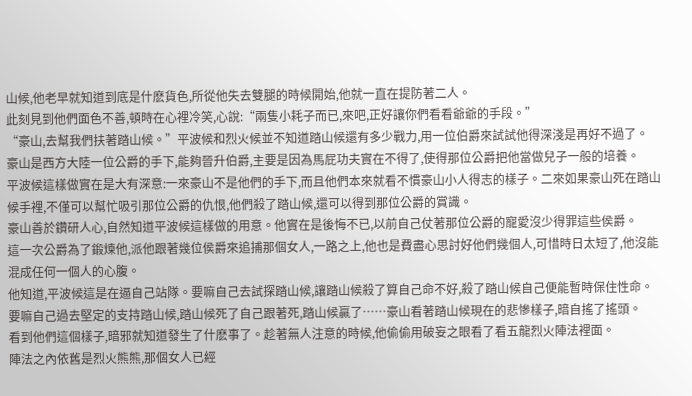山候,他老早就知道到底是什麽貨色,所從他失去雙腿的時候開始,他就一直在提防著二人。
此刻見到他們面色不善,頓時在心裡冷笑,心說:“兩隻小耗子而已,來吧,正好讓你們看看爺爺的手段。”
“豪山,去幫我們扶著踏山候。”平波候和烈火候並不知道踏山候還有多少戰力,用一位伯爵來試試他得深淺是再好不過了。
豪山是西方大陸一位公爵的手下,能夠晉升伯爵,主要是因為馬屁功夫實在不得了,使得那位公爵把他當做兒子一般的培養。
平波候這樣做實在是大有深意:一來豪山不是他們的手下,而且他們本來就看不慣豪山小人得志的樣子。二來如果豪山死在踏山候手裡,不僅可以幫忙吸引那位公爵的仇恨,他們殺了踏山候,還可以得到那位公爵的賞識。
豪山善於鑽研人心,自然知道平波候這樣做的用意。他實在是後悔不已,以前自己仗著那位公爵的寵愛沒少得罪這些侯爵。
這一次公爵為了鍛煉他,派他跟著幾位侯爵來追捕那個女人,一路之上,他也是費盡心思討好他們幾個人,可惜時日太短了,他沒能混成任何一個人的心腹。
他知道,平波候這是在逼自己站隊。要嘛自己去試探踏山候,讓踏山候殺了算自己命不好,殺了踏山候自己便能暫時保住性命。
要嘛自己過去堅定的支持踏山候,踏山候死了自己跟著死,踏山候贏了……豪山看著踏山候現在的悲慘樣子,暗自搖了搖頭。
看到他們這個樣子,暗邪就知道發生了什麽事了。趁著無人注意的時候,他偷偷用破妄之眼看了看五龍烈火陣法裡面。
陣法之內依舊是烈火熊熊,那個女人已經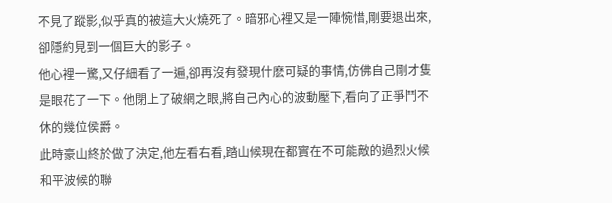不見了蹤影,似乎真的被這大火燒死了。暗邪心裡又是一陣惋惜,剛要退出來,卻隱約見到一個巨大的影子。
他心裡一驚,又仔細看了一遍,卻再沒有發現什麽可疑的事情,仿佛自己剛才隻是眼花了一下。他閉上了破網之眼,將自己內心的波動壓下,看向了正爭鬥不休的幾位侯爵。
此時豪山終於做了決定,他左看右看,踏山候現在都實在不可能敵的過烈火候和平波候的聯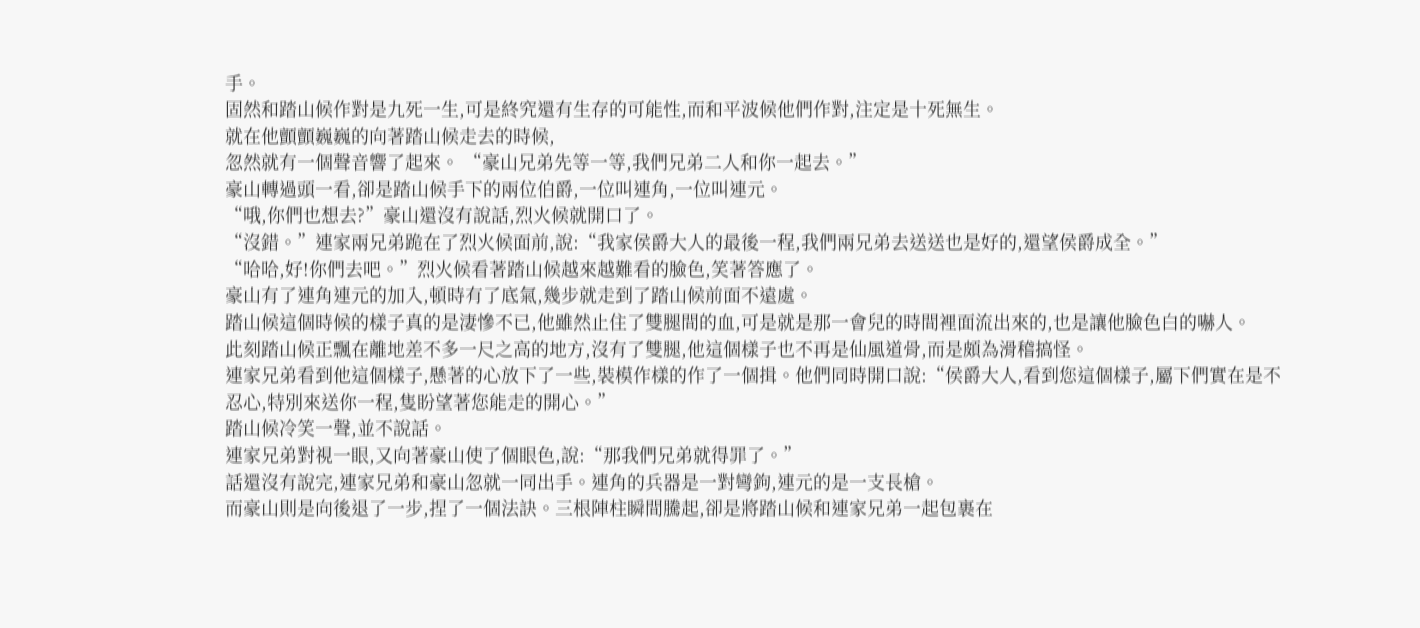手。
固然和踏山候作對是九死一生,可是終究還有生存的可能性,而和平波候他們作對,注定是十死無生。
就在他顫顫巍巍的向著踏山候走去的時候,
忽然就有一個聲音響了起來。 “豪山兄弟先等一等,我們兄弟二人和你一起去。”
豪山轉過頭一看,卻是踏山候手下的兩位伯爵,一位叫連角,一位叫連元。
“哦,你們也想去?”豪山還沒有說話,烈火候就開口了。
“沒錯。”連家兩兄弟跪在了烈火候面前,說:“我家侯爵大人的最後一程,我們兩兄弟去送送也是好的,還望侯爵成全。”
“哈哈,好!你們去吧。”烈火候看著踏山候越來越難看的臉色,笑著答應了。
豪山有了連角連元的加入,頓時有了底氣,幾步就走到了踏山候前面不遠處。
踏山候這個時候的樣子真的是淒慘不已,他雖然止住了雙腿間的血,可是就是那一會兒的時間裡面流出來的,也是讓他臉色白的嚇人。
此刻踏山候正飄在離地差不多一尺之高的地方,沒有了雙腿,他這個樣子也不再是仙風道骨,而是頗為滑稽搞怪。
連家兄弟看到他這個樣子,懸著的心放下了一些,裝模作樣的作了一個揖。他們同時開口說:“侯爵大人,看到您這個樣子,屬下們實在是不忍心,特別來送你一程,隻盼望著您能走的開心。”
踏山候冷笑一聲,並不說話。
連家兄弟對視一眼,又向著豪山使了個眼色,說:“那我們兄弟就得罪了。”
話還沒有說完,連家兄弟和豪山忽就一同出手。連角的兵器是一對彎鉤,連元的是一支長槍。
而豪山則是向後退了一步,捏了一個法訣。三根陣柱瞬間騰起,卻是將踏山候和連家兄弟一起包裹在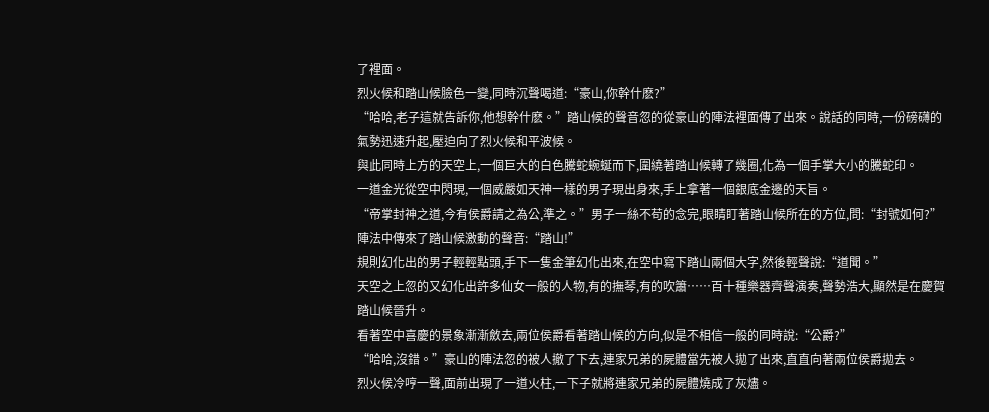了裡面。
烈火候和踏山候臉色一變,同時沉聲喝道:“豪山,你幹什麽?”
“哈哈,老子這就告訴你,他想幹什麽。”踏山候的聲音忽的從豪山的陣法裡面傳了出來。說話的同時,一份磅礴的氣勢迅速升起,壓迫向了烈火候和平波候。
與此同時上方的天空上,一個巨大的白色騰蛇蜿蜒而下,圍繞著踏山候轉了幾圈,化為一個手掌大小的騰蛇印。
一道金光從空中閃現,一個威嚴如天神一樣的男子現出身來,手上拿著一個銀底金邊的天旨。
“帝掌封神之道,今有侯爵請之為公,準之。”男子一絲不苟的念完,眼睛盯著踏山候所在的方位,問:“封號如何?”
陣法中傳來了踏山候激動的聲音:“踏山!”
規則幻化出的男子輕輕點頭,手下一隻金筆幻化出來,在空中寫下踏山兩個大字,然後輕聲說:“道聞。”
天空之上忽的又幻化出許多仙女一般的人物,有的撫琴,有的吹簫……百十種樂器齊聲演奏,聲勢浩大,顯然是在慶賀踏山候晉升。
看著空中喜慶的景象漸漸斂去,兩位侯爵看著踏山候的方向,似是不相信一般的同時說:“公爵?”
“哈哈,沒錯。”豪山的陣法忽的被人撤了下去,連家兄弟的屍體當先被人拋了出來,直直向著兩位侯爵拋去。
烈火候冷哼一聲,面前出現了一道火柱,一下子就將連家兄弟的屍體燒成了灰燼。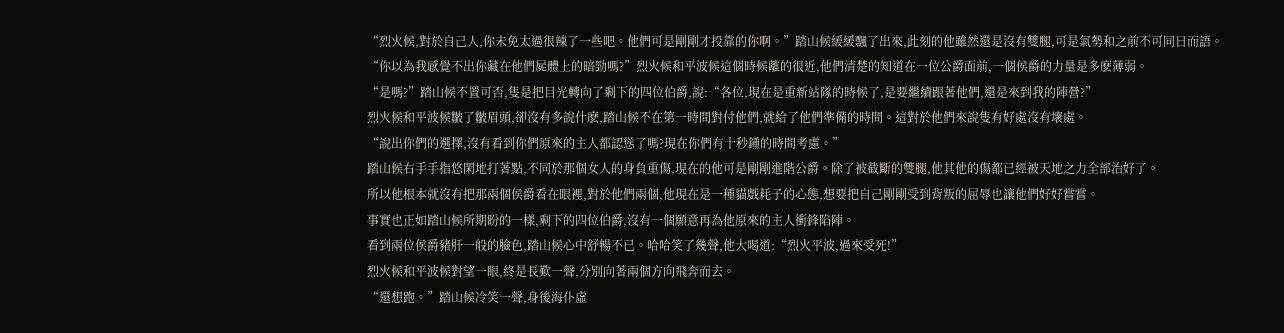“烈火候,對於自己人,你未免太過很辣了一些吧。他們可是剛剛才投靠的你啊。”踏山候緩緩飄了出來,此刻的他雖然還是沒有雙腿,可是氣勢和之前不可同日而語。
“你以為我感覺不出你藏在他們屍體上的暗勁嗎?”烈火候和平波候這個時候離的很近,他們清楚的知道在一位公爵面前,一個侯爵的力量是多麽薄弱。
“是嗎?”踏山候不置可否,隻是把目光轉向了剩下的四位伯爵,說:“各位,現在是重新站隊的時候了,是要繼續跟著他們,還是來到我的陣營?”
烈火候和平波候皺了皺眉頭,卻沒有多說什麽,踏山候不在第一時間對付他們,就給了他們準備的時間。這對於他們來說隻有好處沒有壞處。
“說出你們的選擇,沒有看到你們原來的主人都認慫了嗎?現在你們有十秒鍾的時間考慮。”
踏山候右手手指悠閑地打著點,不同於那個女人的身負重傷,現在的他可是剛剛進階公爵。除了被截斷的雙腿,他其他的傷都已經被天地之力全部治好了。
所以他根本就沒有把那兩個侯爵看在眼裡,對於他們兩個,他現在是一種貓戲耗子的心態,想要把自己剛剛受到背叛的屈辱也讓他們好好嘗嘗。
事實也正如踏山候所期盼的一樣,剩下的四位伯爵,沒有一個願意再為他原來的主人衝鋒陷陣。
看到兩位侯爵豬肝一般的臉色,踏山候心中舒暢不已。哈哈笑了幾聲,他大喝道:“烈火平波,過來受死!”
烈火候和平波候對望一眼,終是長歎一聲,分別向著兩個方向飛奔而去。
“還想跑。”踏山候冷笑一聲,身後海仆虛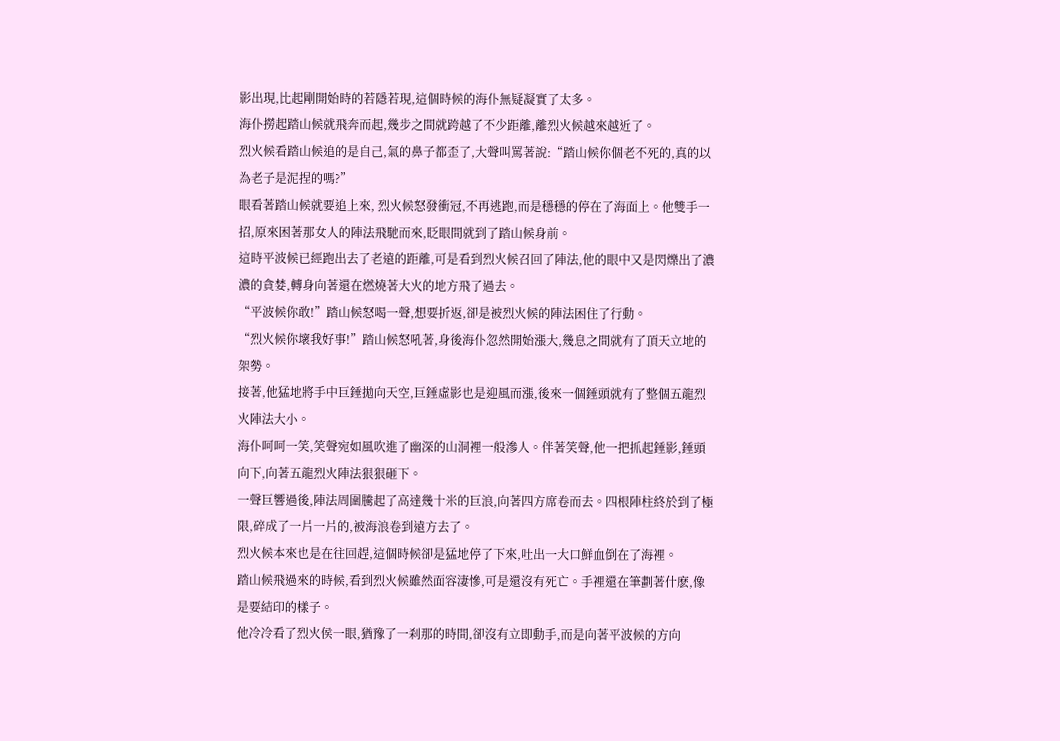影出現,比起剛開始時的若隱若現,這個時候的海仆無疑凝實了太多。
海仆撈起踏山候就飛奔而起,幾步之間就跨越了不少距離,離烈火候越來越近了。
烈火候看踏山候追的是自己,氣的鼻子都歪了,大聲叫罵著說:“踏山候你個老不死的,真的以為老子是泥捏的嗎?”
眼看著踏山候就要追上來, 烈火候怒發衝冠,不再逃跑,而是穩穩的停在了海面上。他雙手一招,原來困著那女人的陣法飛馳而來,眨眼間就到了踏山候身前。
這時平波候已經跑出去了老遠的距離,可是看到烈火候召回了陣法,他的眼中又是閃爍出了濃濃的貪婪,轉身向著還在燃燒著大火的地方飛了過去。
“平波候你敢!”踏山候怒喝一聲,想要折返,卻是被烈火候的陣法困住了行動。
“烈火候你壞我好事!”踏山候怒吼著,身後海仆忽然開始漲大,幾息之間就有了頂天立地的架勢。
接著,他猛地將手中巨錘拋向天空,巨錘虛影也是迎風而漲,後來一個錘頭就有了整個五龍烈火陣法大小。
海仆呵呵一笑,笑聲宛如風吹進了幽深的山洞裡一般滲人。伴著笑聲,他一把抓起錘影,錘頭向下,向著五龍烈火陣法狠狠砸下。
一聲巨響過後,陣法周圍騰起了高達幾十米的巨浪,向著四方席卷而去。四根陣柱終於到了極限,碎成了一片一片的,被海浪卷到遠方去了。
烈火候本來也是在往回趕,這個時候卻是猛地停了下來,吐出一大口鮮血倒在了海裡。
踏山候飛過來的時候,看到烈火候雖然面容淒慘,可是還沒有死亡。手裡還在筆劃著什麽,像是要結印的樣子。
他冷冷看了烈火侯一眼,猶豫了一刹那的時間,卻沒有立即動手,而是向著平波候的方向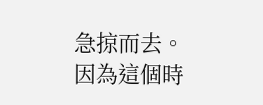急掠而去。
因為這個時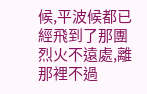候,平波候都已經飛到了那團烈火不遠處,離那裡不過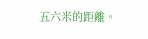五六米的距離。